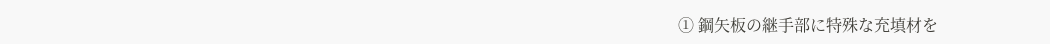① 鋼矢板の継手部に特殊な充填材を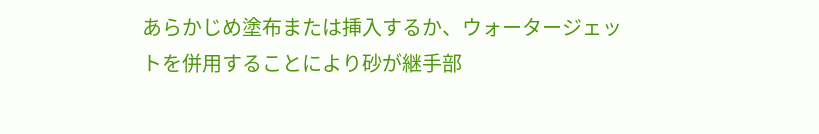あらかじめ塗布または挿入するか、ウォータージェットを併用することにより砂が継手部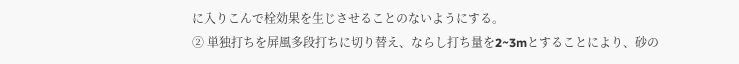に入りこんで栓効果を生じさせることのないようにする。
② 単独打ちを屏風多段打ちに切り替え、ならし打ち量を2~3mとすることにより、砂の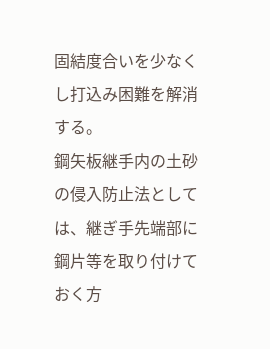固結度合いを少なくし打込み困難を解消する。
鋼矢板継手内の土砂の侵入防止法としては、継ぎ手先端部に鋼片等を取り付けておく方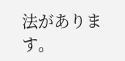法があります。